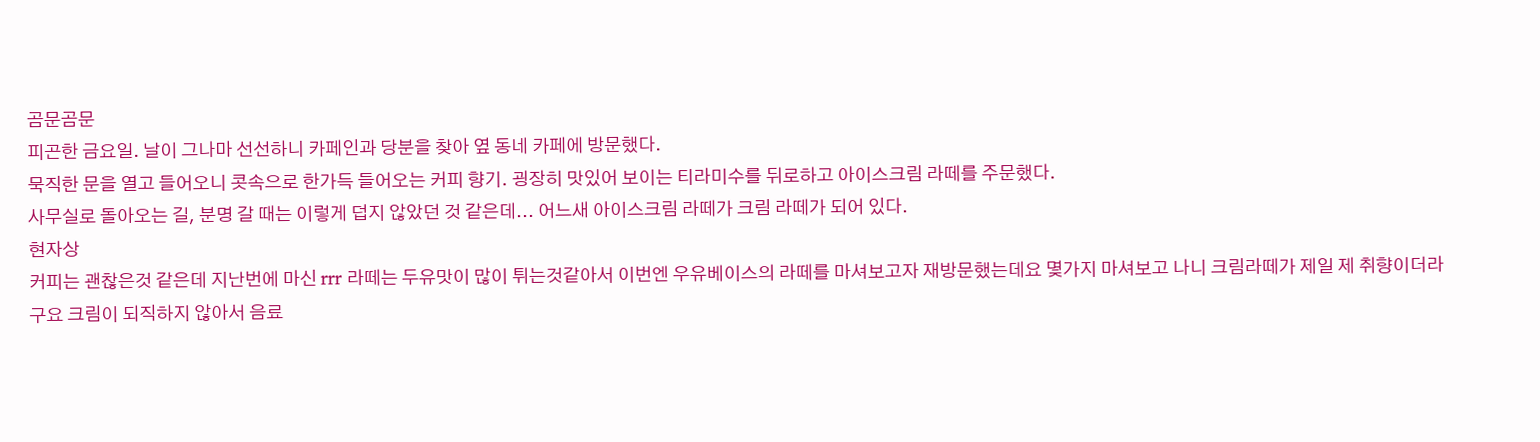곰문곰문
피곤한 금요일. 날이 그나마 선선하니 카페인과 당분을 찾아 옆 동네 카페에 방문했다.
묵직한 문을 열고 들어오니 콧속으로 한가득 들어오는 커피 향기. 굉장히 맛있어 보이는 티라미수를 뒤로하고 아이스크림 라떼를 주문했다.
사무실로 돌아오는 길, 분명 갈 때는 이렇게 덥지 않았던 것 같은데... 어느새 아이스크림 라떼가 크림 라떼가 되어 있다.
현자상
커피는 괜찮은것 같은데 지난번에 마신 rrr 라떼는 두유맛이 많이 튀는것같아서 이번엔 우유베이스의 라떼를 마셔보고자 재방문했는데요 몇가지 마셔보고 나니 크림라떼가 제일 제 취향이더라구요 크림이 되직하지 않아서 음료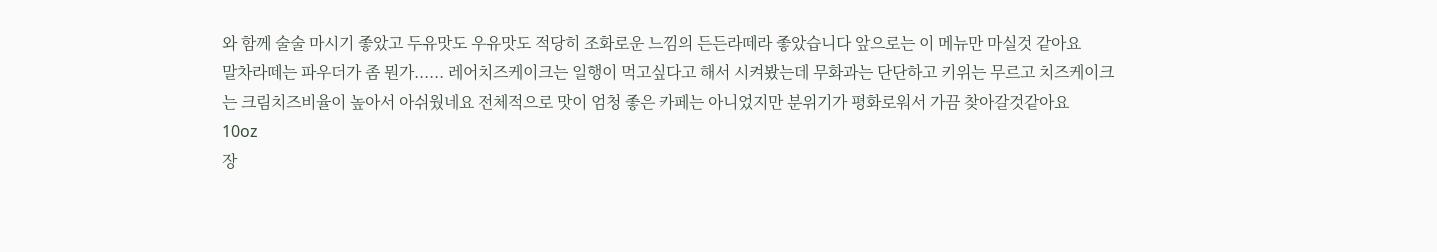와 함께 술술 마시기 좋았고 두유맛도 우유맛도 적당히 조화로운 느낌의 든든라떼라 좋았습니다 앞으로는 이 메뉴만 마실것 같아요
말차라떼는 파우더가 좀 뭔가...... 레어치즈케이크는 일행이 먹고싶다고 해서 시켜봤는데 무화과는 단단하고 키위는 무르고 치즈케이크는 크림치즈비율이 높아서 아쉬웠네요 전체적으로 맛이 엄청 좋은 카페는 아니었지만 분위기가 평화로워서 가끔 찾아갈것같아요
10oz
장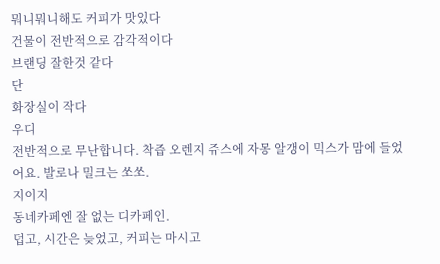뭐니뭐니해도 커피가 맛있다
건물이 전반적으로 감각적이다
브랜딩 잘한것 같다
단
화장실이 작다
우디
전반적으로 무난합니다. 착즙 오렌지 쥬스에 자몽 알갱이 믹스가 맘에 들었어요. 발로나 밀크는 쏘쏘.
지이지
동네카페엔 잘 없는 디카페인.
덥고, 시간은 늦었고, 커피는 마시고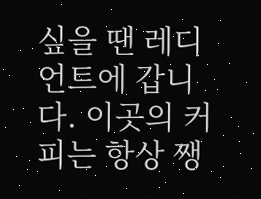싶을 땐 레디언트에 갑니다. 이곳의 커피는 항상 쨍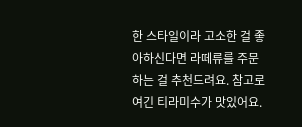한 스타일이라 고소한 걸 좋아하신다면 라떼류를 주문하는 걸 추천드려요. 참고로 여긴 티라미수가 맛있어요.